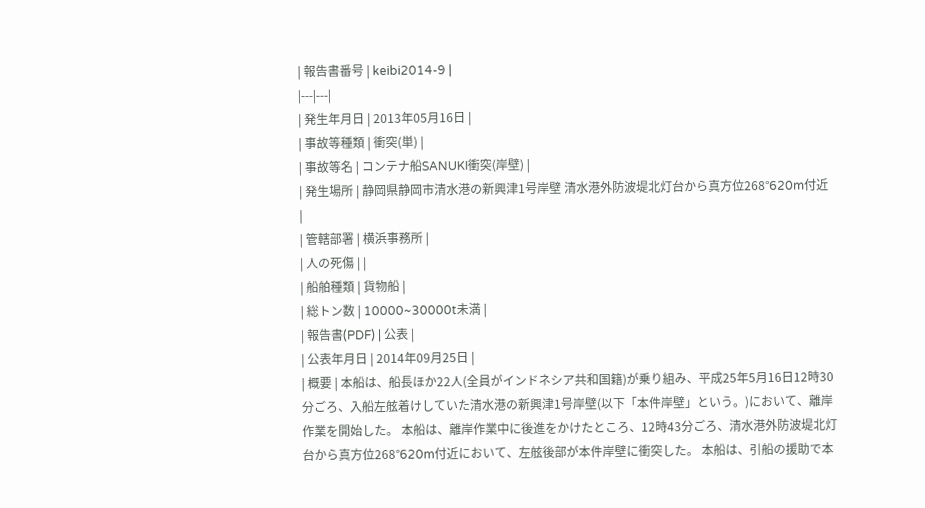| 報告書番号 | keibi2014-9 |
|---|---|
| 発生年月日 | 2013年05月16日 |
| 事故等種類 | 衝突(単) |
| 事故等名 | コンテナ船SANUKI衝突(岸壁) |
| 発生場所 | 静岡県静岡市清水港の新興津1号岸壁 清水港外防波堤北灯台から真方位268°620m付近 |
| 管轄部署 | 横浜事務所 |
| 人の死傷 | |
| 船舶種類 | 貨物船 |
| 総トン数 | 10000~30000t未満 |
| 報告書(PDF) | 公表 |
| 公表年月日 | 2014年09月25日 |
| 概要 | 本船は、船長ほか22人(全員がインドネシア共和国籍)が乗り組み、平成25年5月16日12時30分ごろ、入船左舷着けしていた清水港の新興津1号岸壁(以下「本件岸壁」という。)において、離岸作業を開始した。 本船は、離岸作業中に後進をかけたところ、12時43分ごろ、清水港外防波堤北灯台から真方位268°620m付近において、左舷後部が本件岸壁に衝突した。 本船は、引船の援助で本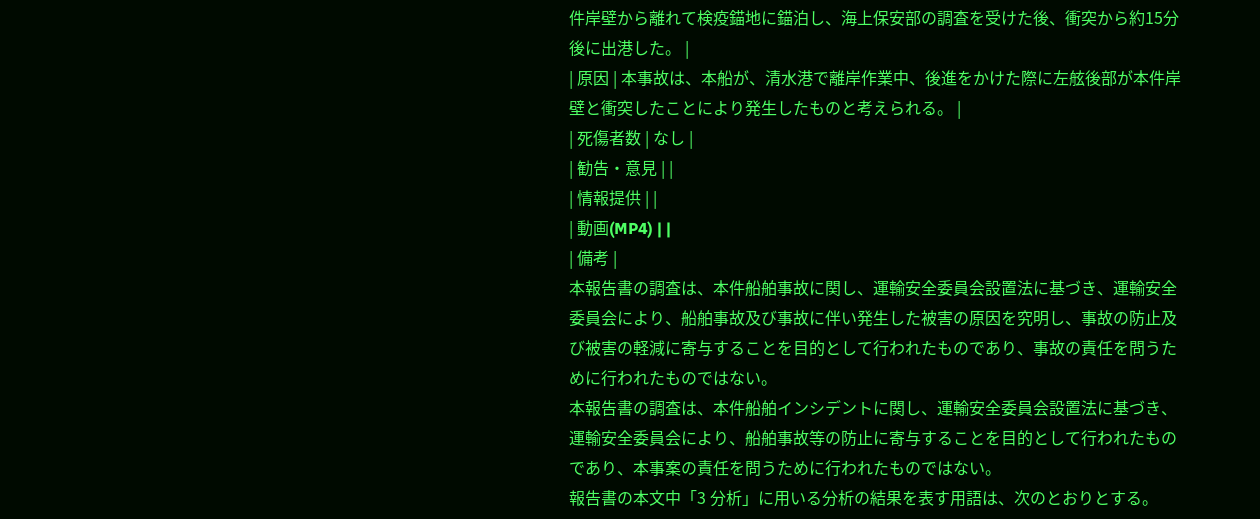件岸壁から離れて検疫錨地に錨泊し、海上保安部の調査を受けた後、衝突から約15分後に出港した。 |
| 原因 | 本事故は、本船が、清水港で離岸作業中、後進をかけた際に左舷後部が本件岸壁と衝突したことにより発生したものと考えられる。 |
| 死傷者数 | なし |
| 勧告・意見 | |
| 情報提供 | |
| 動画(MP4) | |
| 備考 |
本報告書の調査は、本件船舶事故に関し、運輸安全委員会設置法に基づき、運輸安全委員会により、船舶事故及び事故に伴い発生した被害の原因を究明し、事故の防止及び被害の軽減に寄与することを目的として行われたものであり、事故の責任を問うために行われたものではない。
本報告書の調査は、本件船舶インシデントに関し、運輸安全委員会設置法に基づき、運輸安全委員会により、船舶事故等の防止に寄与することを目的として行われたものであり、本事案の責任を問うために行われたものではない。
報告書の本文中「3 分析」に用いる分析の結果を表す用語は、次のとおりとする。